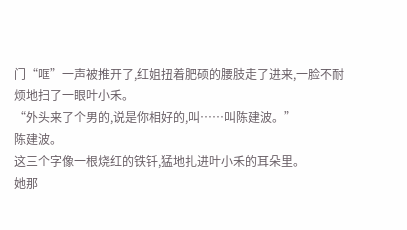门“哐”一声被推开了,红姐扭着肥硕的腰肢走了进来,一脸不耐烦地扫了一眼叶小禾。
“外头来了个男的,说是你相好的,叫……叫陈建波。”
陈建波。
这三个字像一根烧红的铁钎,猛地扎进叶小禾的耳朵里。
她那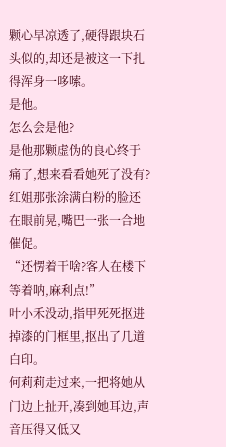颗心早凉透了,硬得跟块石头似的,却还是被这一下扎得浑身一哆嗦。
是他。
怎么会是他?
是他那颗虚伪的良心终于痛了,想来看看她死了没有?
红姐那张涂满白粉的脸还在眼前晃,嘴巴一张一合地催促。
“还愣着干啥?客人在楼下等着呐,麻利点!”
叶小禾没动,指甲死死抠进掉漆的门框里,抠出了几道白印。
何莉莉走过来,一把将她从门边上扯开,凑到她耳边,声音压得又低又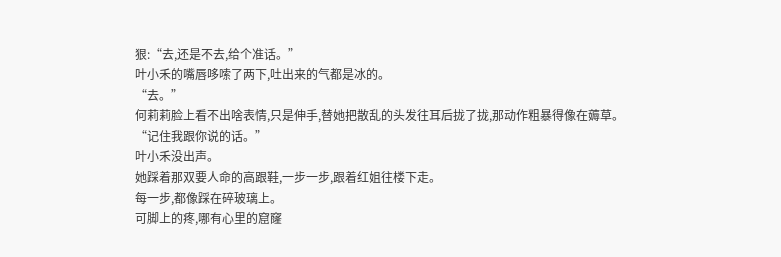狠:“去,还是不去,给个准话。”
叶小禾的嘴唇哆嗦了两下,吐出来的气都是冰的。
“去。”
何莉莉脸上看不出啥表情,只是伸手,替她把散乱的头发往耳后拢了拢,那动作粗暴得像在薅草。
“记住我跟你说的话。”
叶小禾没出声。
她踩着那双要人命的高跟鞋,一步一步,跟着红姐往楼下走。
每一步,都像踩在碎玻璃上。
可脚上的疼,哪有心里的窟窿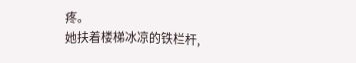疼。
她扶着楼梯冰凉的铁栏杆,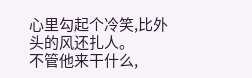心里勾起个冷笑,比外头的风还扎人。
不管他来干什么,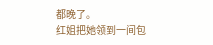都晚了。
红姐把她领到一间包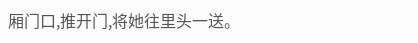厢门口,推开门,将她往里头一送。